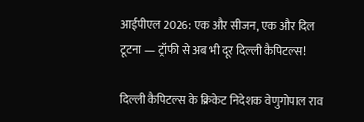आईपीएल 2026: एक और सीजन, एक और दिल टूटना — ट्रॉफी से अब भी दूर दिल्ली कैपिटल्स!

दिल्ली कैपिटल्स के क्रिकेट निदेशक वेणुगोपाल राव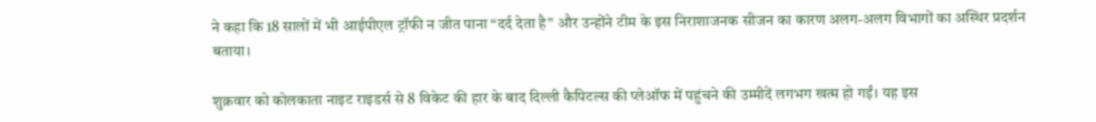ने कहा कि 18 सालों में भी आईपीएल ट्रॉफी न जीत पाना “दर्द देता है” और उन्होंने टीम के इस निराशाजनक सीजन का कारण अलग-अलग विभागों का अस्थिर प्रदर्शन बताया।

शुक्रवार को कोलकाता नाइट राइडर्स से 8 विकेट की हार के बाद दिल्ली कैपिटल्स की प्लेऑफ में पहुंचने की उम्मीदें लगभग खत्म हो गईं। यह इस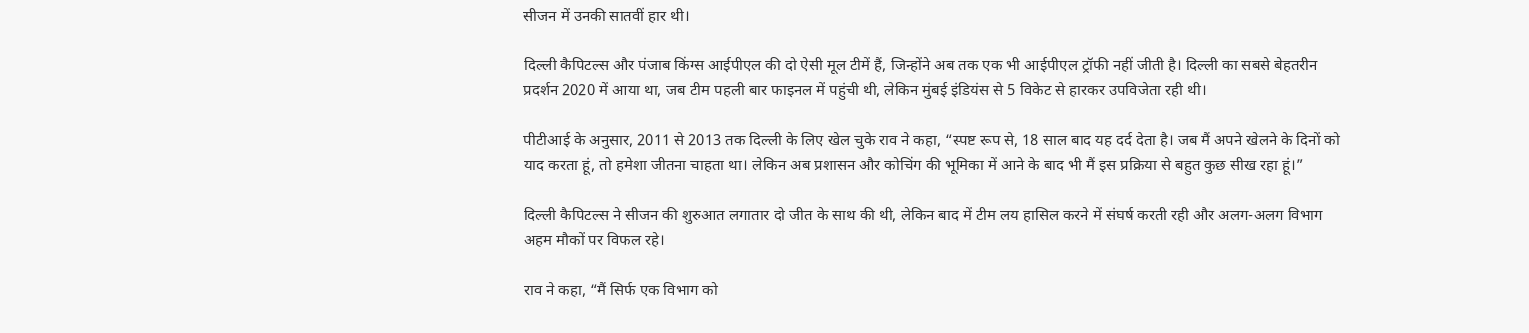सीजन में उनकी सातवीं हार थी।

दिल्ली कैपिटल्स और पंजाब किंग्स आईपीएल की दो ऐसी मूल टीमें हैं, जिन्होंने अब तक एक भी आईपीएल ट्रॉफी नहीं जीती है। दिल्ली का सबसे बेहतरीन प्रदर्शन 2020 में आया था, जब टीम पहली बार फाइनल में पहुंची थी, लेकिन मुंबई इंडियंस से 5 विकेट से हारकर उपविजेता रही थी।

पीटीआई के अनुसार, 2011 से 2013 तक दिल्ली के लिए खेल चुके राव ने कहा, “स्पष्ट रूप से, 18 साल बाद यह दर्द देता है। जब मैं अपने खेलने के दिनों को याद करता हूं, तो हमेशा जीतना चाहता था। लेकिन अब प्रशासन और कोचिंग की भूमिका में आने के बाद भी मैं इस प्रक्रिया से बहुत कुछ सीख रहा हूं।”

दिल्ली कैपिटल्स ने सीजन की शुरुआत लगातार दो जीत के साथ की थी, लेकिन बाद में टीम लय हासिल करने में संघर्ष करती रही और अलग-अलग विभाग अहम मौकों पर विफल रहे।

राव ने कहा, “मैं सिर्फ एक विभाग को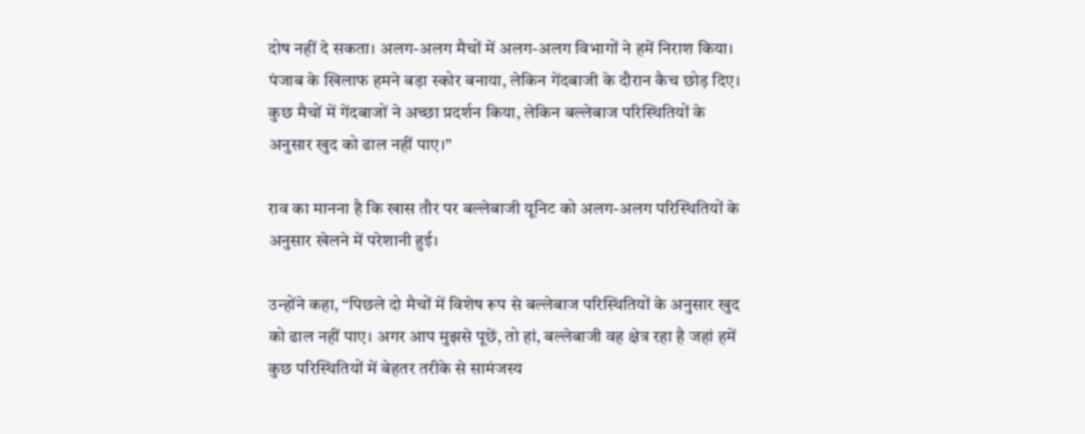दोष नहीं दे सकता। अलग-अलग मैचों में अलग-अलग विभागों ने हमें निराश किया। पंजाब के खिलाफ हमने बड़ा स्कोर बनाया, लेकिन गेंदबाजी के दौरान कैच छोड़ दिए। कुछ मैचों में गेंदबाजों ने अच्छा प्रदर्शन किया, लेकिन बल्लेबाज परिस्थितियों के अनुसार खुद को ढाल नहीं पाए।”

राव का मानना है कि खास तौर पर बल्लेबाजी यूनिट को अलग-अलग परिस्थितियों के अनुसार खेलने में परेशानी हुई।

उन्होंने कहा, “पिछले दो मैचों में विशेष रूप से बल्लेबाज परिस्थितियों के अनुसार खुद को ढाल नहीं पाए। अगर आप मुझसे पूछें, तो हां, बल्लेबाजी वह क्षेत्र रहा है जहां हमें कुछ परिस्थितियों में बेहतर तरीके से सामंजस्य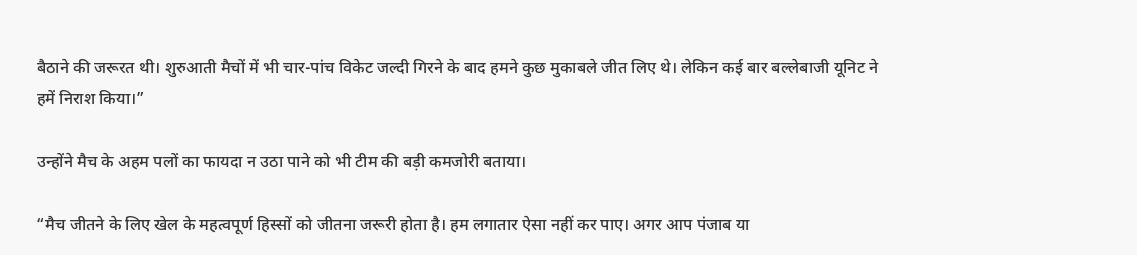बैठाने की जरूरत थी। शुरुआती मैचों में भी चार-पांच विकेट जल्दी गिरने के बाद हमने कुछ मुकाबले जीत लिए थे। लेकिन कई बार बल्लेबाजी यूनिट ने हमें निराश किया।”

उन्होंने मैच के अहम पलों का फायदा न उठा पाने को भी टीम की बड़ी कमजोरी बताया।

“मैच जीतने के लिए खेल के महत्वपूर्ण हिस्सों को जीतना जरूरी होता है। हम लगातार ऐसा नहीं कर पाए। अगर आप पंजाब या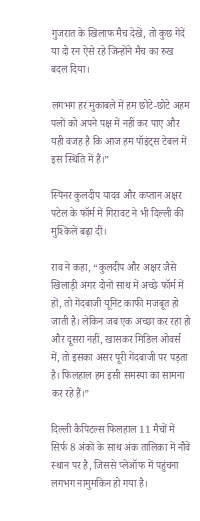गुजरात के खिलाफ मैच देखें, तो कुछ गेंदें या दो रन ऐसे रहे जिन्होंने मैच का रुख बदल दिया।

लगभग हर मुकाबले में हम छोटे-छोटे अहम पलों को अपने पक्ष में नहीं कर पाए और यही वजह है कि आज हम पॉइंट्स टेबल में इस स्थिति में हैं।”

स्पिनर कुलदीप यादव और कप्तान अक्षर पटेल के फॉर्म में गिरावट ने भी दिल्ली की मुश्किलें बढ़ा दीं।

राव ने कहा, “कुलदीप और अक्षर जैसे खिलाड़ी अगर दोनों साथ में अच्छे फॉर्म में हों, तो गेंदबाजी यूनिट काफी मजबूत हो जाती है। लेकिन जब एक अच्छा कर रहा हो और दूसरा नहीं, खासकर मिडिल ओवर्स में, तो इसका असर पूरी गेंदबाजी पर पड़ता है। फिलहाल हम इसी समस्या का सामना कर रहे हैं।”

दिल्ली कैपिटल्स फिलहाल 11 मैचों में सिर्फ 8 अंकों के साथ अंक तालिका में नौवें स्थान पर है, जिससे प्लेऑफ में पहुंचना लगभग नामुमकिन हो गया है।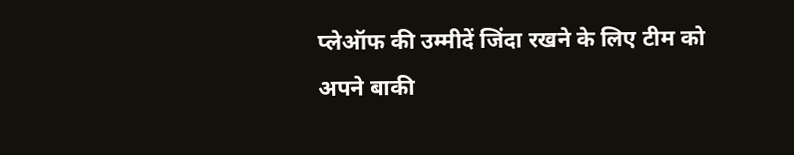प्लेऑफ की उम्मीदें जिंदा रखने के लिए टीम को अपने बाकी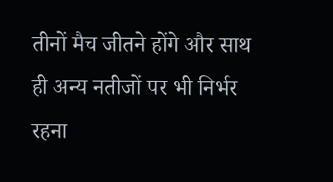तीनों मैच जीतने होंगे और साथ ही अन्य नतीजों पर भी निर्भर रहना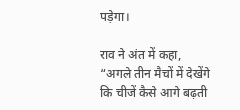पड़ेगा।

राव ने अंत में कहा, “अगले तीन मैचों में देखेंगे कि चीजें कैसे आगे बढ़ती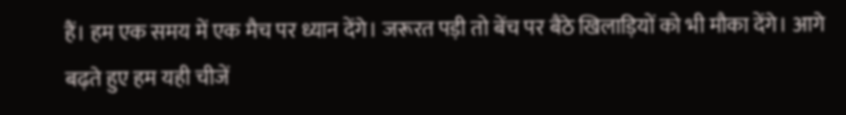हैं। हम एक समय में एक मैच पर ध्यान देंगे। जरूरत पड़ी तो बेंच पर बैठे खिलाड़ियों को भी मौका देंगे। आगे बढ़ते हुए हम यही चीजें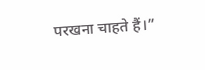परखना चाहते हैं।”